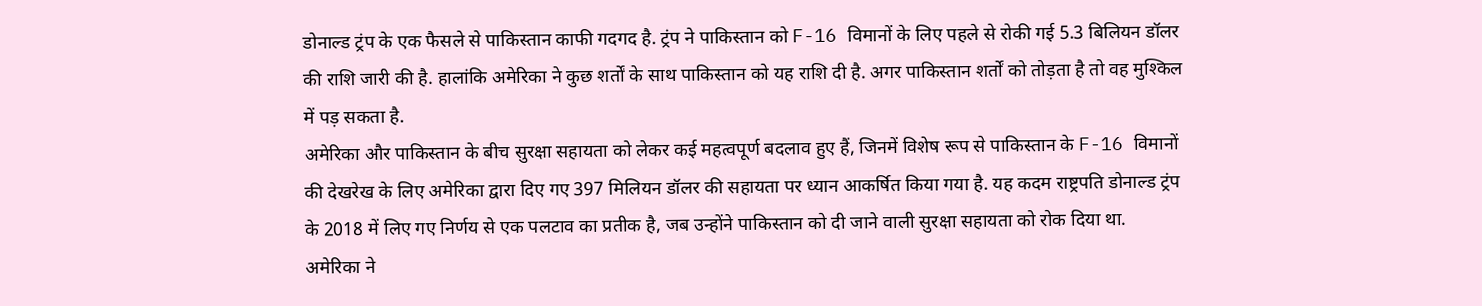डोनाल्ड ट्रंप के एक फैसले से पाकिस्तान काफी गदगद है. ट्रंप ने पाकिस्तान को F-16 विमानों के लिए पहले से रोकी गई 5.3 बिलियन डॉलर की राशि जारी की है. हालांकि अमेरिका ने कुछ शर्तों के साथ पाकिस्तान को यह राशि दी है. अगर पाकिस्तान शर्तों को तोड़ता है तो वह मुश्किल में पड़ सकता है.
अमेरिका और पाकिस्तान के बीच सुरक्षा सहायता को लेकर कई महत्वपूर्ण बदलाव हुए हैं, जिनमें विशेष रूप से पाकिस्तान के F-16 विमानों की देखरेख के लिए अमेरिका द्वारा दिए गए 397 मिलियन डॉलर की सहायता पर ध्यान आकर्षित किया गया है. यह कदम राष्ट्रपति डोनाल्ड ट्रंप के 2018 में लिए गए निर्णय से एक पलटाव का प्रतीक है, जब उन्होंने पाकिस्तान को दी जाने वाली सुरक्षा सहायता को रोक दिया था.
अमेरिका ने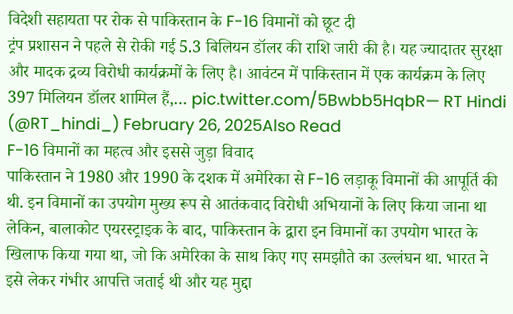विदेशी सहायता पर रोक से पाकिस्तान के F-16 विमानों को छूट दी
ट्रंप प्रशासन ने पहले से रोकी गई 5.3 बिलियन डॉलर की राशि जारी की है। यह ज्यादातर सुरक्षा और मादक द्रव्य विरोधी कार्यक्रमों के लिए है। आवंटन में पाकिस्तान में एक कार्यक्रम के लिए 397 मिलियन डॉलर शामिल हैं,… pic.twitter.com/5Bwbb5HqbR— RT Hindi (@RT_hindi_) February 26, 2025Also Read
F-16 विमानों का महत्व और इससे जुड़ा विवाद
पाकिस्तान ने 1980 और 1990 के दशक में अमेरिका से F-16 लड़ाकू विमानों की आपूर्ति की थी. इन विमानों का उपयोग मुख्य रूप से आतंकवाद विरोधी अभियानों के लिए किया जाना था लेकिन, बालाकोट एयरस्ट्राइक के बाद, पाकिस्तान के द्वारा इन विमानों का उपयोग भारत के खिलाफ किया गया था, जो कि अमेरिका के साथ किए गए समझौते का उल्लंघन था. भारत ने इसे लेकर गंभीर आपत्ति जताई थी और यह मुद्दा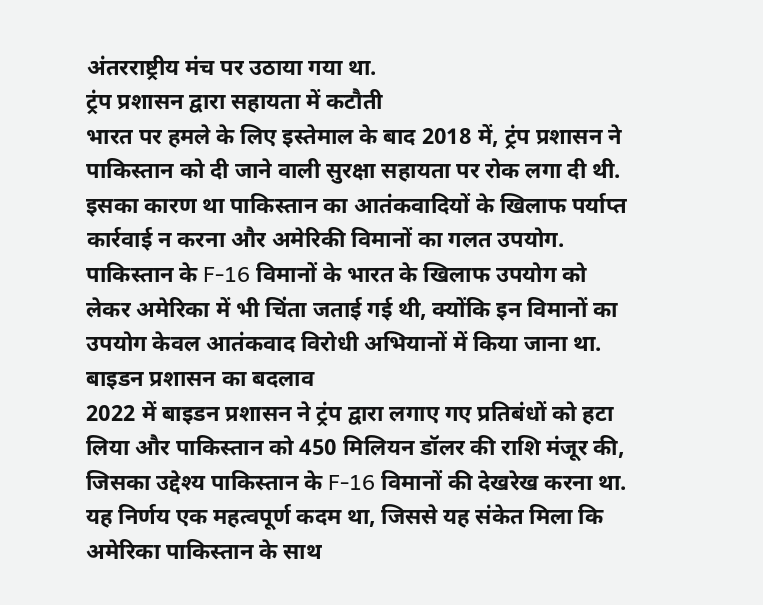अंतरराष्ट्रीय मंच पर उठाया गया था.
ट्रंप प्रशासन द्वारा सहायता में कटौती
भारत पर हमले के लिए इस्तेमाल के बाद 2018 में, ट्रंप प्रशासन ने पाकिस्तान को दी जाने वाली सुरक्षा सहायता पर रोक लगा दी थी. इसका कारण था पाकिस्तान का आतंकवादियों के खिलाफ पर्याप्त कार्रवाई न करना और अमेरिकी विमानों का गलत उपयोग. पाकिस्तान के F-16 विमानों के भारत के खिलाफ उपयोग को लेकर अमेरिका में भी चिंता जताई गई थी, क्योंकि इन विमानों का उपयोग केवल आतंकवाद विरोधी अभियानों में किया जाना था.
बाइडन प्रशासन का बदलाव
2022 में बाइडन प्रशासन ने ट्रंप द्वारा लगाए गए प्रतिबंधों को हटा लिया और पाकिस्तान को 450 मिलियन डॉलर की राशि मंजूर की, जिसका उद्देश्य पाकिस्तान के F-16 विमानों की देखरेख करना था. यह निर्णय एक महत्वपूर्ण कदम था, जिससे यह संकेत मिला कि अमेरिका पाकिस्तान के साथ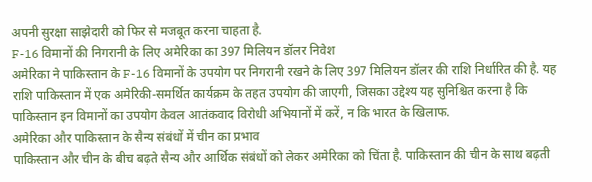अपनी सुरक्षा साझेदारी को फिर से मजबूत करना चाहता है.
F-16 विमानों की निगरानी के लिए अमेरिका का 397 मिलियन डॉलर निवेश
अमेरिका ने पाकिस्तान के F-16 विमानों के उपयोग पर निगरानी रखने के लिए 397 मिलियन डॉलर की राशि निर्धारित की है. यह राशि पाकिस्तान में एक अमेरिकी-समर्थित कार्यक्रम के तहत उपयोग की जाएगी, जिसका उद्देश्य यह सुनिश्चित करना है कि पाकिस्तान इन विमानों का उपयोग केवल आतंकवाद विरोधी अभियानों में करें, न कि भारत के खिलाफ.
अमेरिका और पाकिस्तान के सैन्य संबंधों में चीन का प्रभाव
पाकिस्तान और चीन के बीच बढ़ते सैन्य और आर्थिक संबंधों को लेकर अमेरिका को चिंता है. पाकिस्तान की चीन के साथ बढ़ती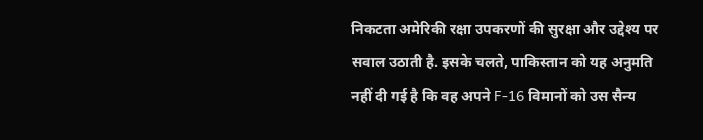निकटता अमेरिकी रक्षा उपकरणों की सुरक्षा और उद्देश्य पर सवाल उठाती है. इसके चलते, पाकिस्तान को यह अनुमति नहीं दी गई है कि वह अपने F-16 विमानों को उस सैन्य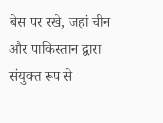बेस पर रखे, जहां चीन और पाकिस्तान द्वारा संयुक्त रूप से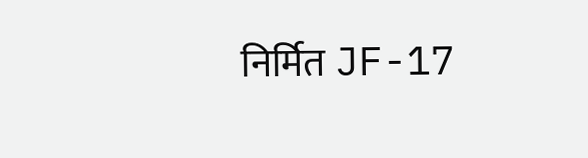निर्मित JF-17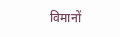विमानों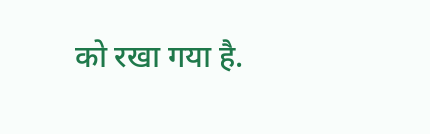को रखा गया है.